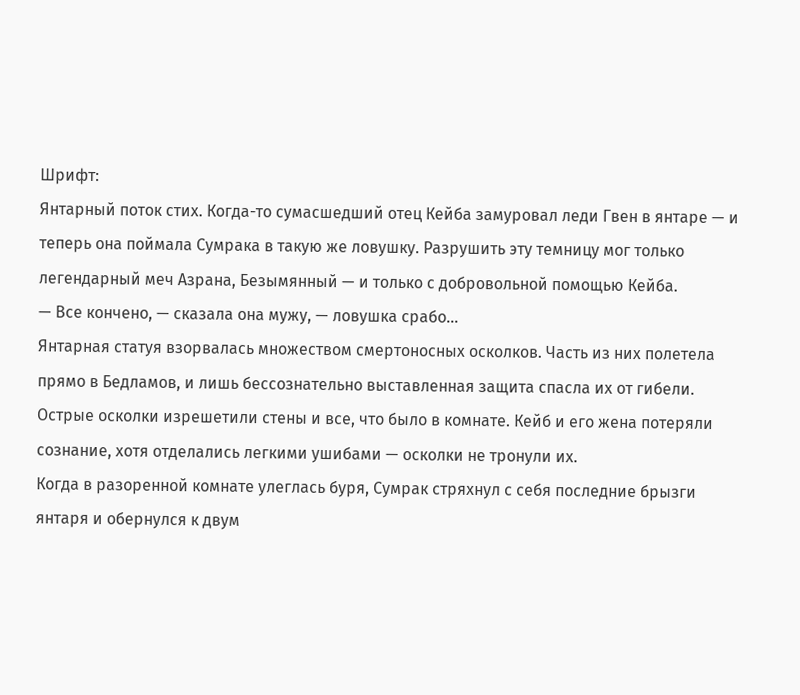Шрифт:
Янтарный поток стих. Когда-то сумасшедший отец Кейба замуровал леди Гвен в янтаре — и теперь она поймала Сумрака в такую же ловушку. Разрушить эту темницу мог только легендарный меч Азрана, Безымянный — и только с добровольной помощью Кейба.
— Все кончено, — сказала она мужу, — ловушка срабо…
Янтарная статуя взорвалась множеством смертоносных осколков. Часть из них полетела прямо в Бедламов, и лишь бессознательно выставленная защита спасла их от гибели.
Острые осколки изрешетили стены и все, что было в комнате. Кейб и его жена потеряли сознание, хотя отделались легкими ушибами — осколки не тронули их.
Когда в разоренной комнате улеглась буря, Сумрак стряхнул с себя последние брызги янтаря и обернулся к двум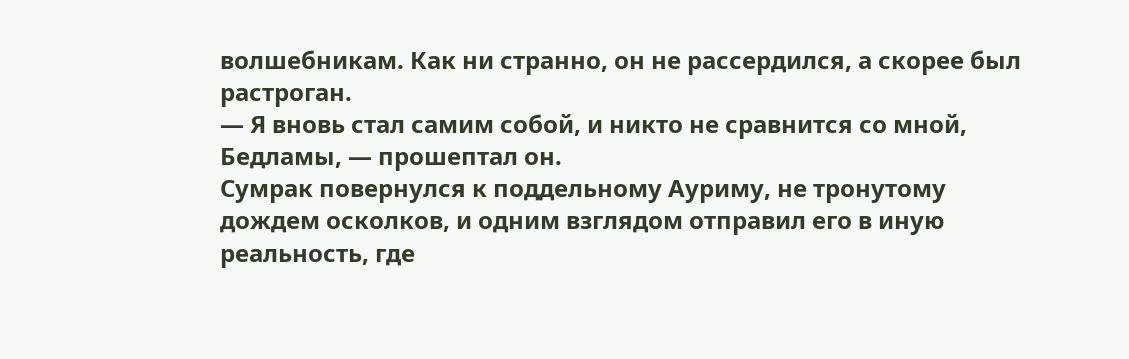волшебникам. Как ни странно, он не рассердился, а скорее был растроган.
— Я вновь стал самим собой, и никто не сравнится со мной, Бедламы, — прошептал он.
Сумрак повернулся к поддельному Ауриму, не тронутому дождем осколков, и одним взглядом отправил его в иную реальность, где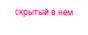скрытый в нем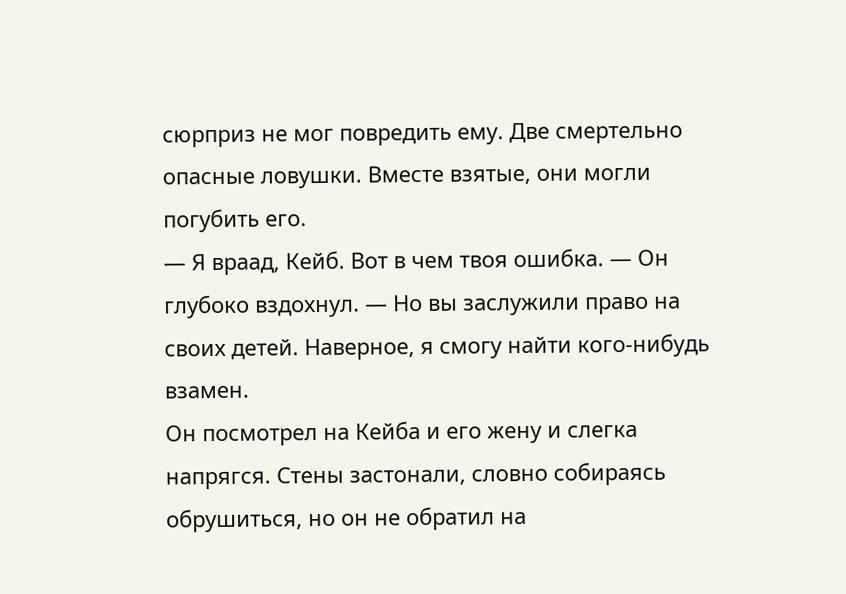сюрприз не мог повредить ему. Две смертельно опасные ловушки. Вместе взятые, они могли погубить его.
— Я враад, Кейб. Вот в чем твоя ошибка. — Он глубоко вздохнул. — Но вы заслужили право на своих детей. Наверное, я смогу найти кого-нибудь взамен.
Он посмотрел на Кейба и его жену и слегка напрягся. Стены застонали, словно собираясь обрушиться, но он не обратил на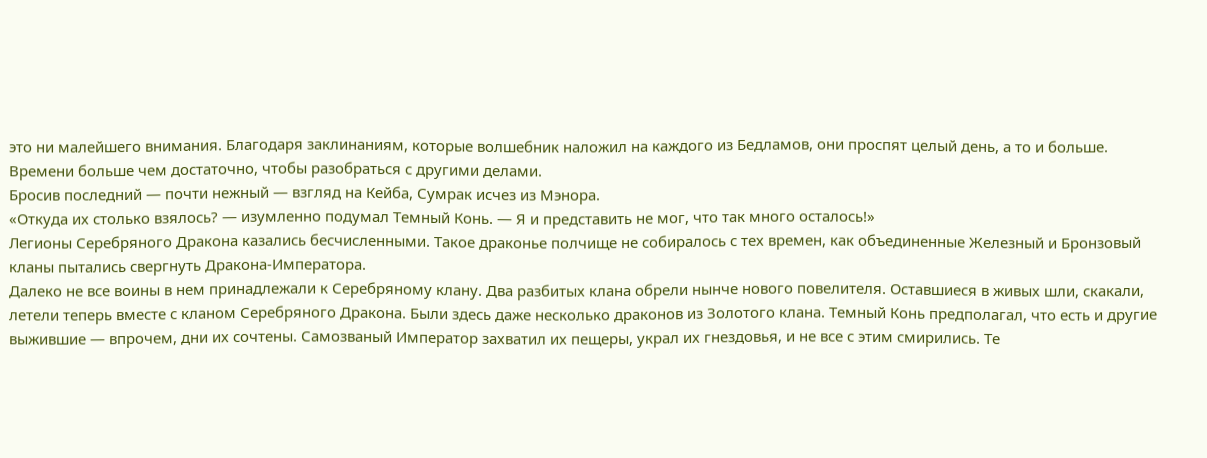это ни малейшего внимания. Благодаря заклинаниям, которые волшебник наложил на каждого из Бедламов, они проспят целый день, а то и больше. Времени больше чем достаточно, чтобы разобраться с другими делами.
Бросив последний — почти нежный — взгляд на Кейба, Сумрак исчез из Мэнора.
«Откуда их столько взялось? — изумленно подумал Темный Конь. — Я и представить не мог, что так много осталось!»
Легионы Серебряного Дракона казались бесчисленными. Такое драконье полчище не собиралось с тех времен, как объединенные Железный и Бронзовый кланы пытались свергнуть Дракона-Императора.
Далеко не все воины в нем принадлежали к Серебряному клану. Два разбитых клана обрели нынче нового повелителя. Оставшиеся в живых шли, скакали, летели теперь вместе с кланом Серебряного Дракона. Были здесь даже несколько драконов из Золотого клана. Темный Конь предполагал, что есть и другие выжившие — впрочем, дни их сочтены. Самозваный Император захватил их пещеры, украл их гнездовья, и не все с этим смирились. Те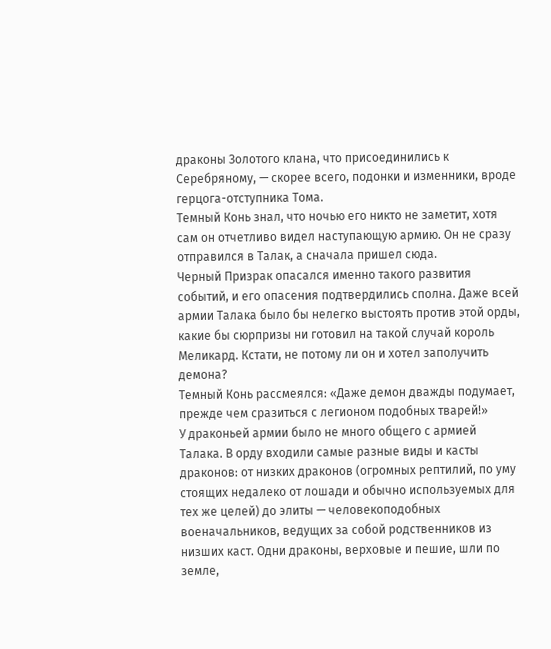драконы Золотого клана, что присоединились к Серебряному, — скорее всего, подонки и изменники, вроде герцога-отступника Тома.
Темный Конь знал, что ночью его никто не заметит, хотя сам он отчетливо видел наступающую армию. Он не сразу отправился в Талак, а сначала пришел сюда.
Черный Призрак опасался именно такого развития событий, и его опасения подтвердились сполна. Даже всей армии Талака было бы нелегко выстоять против этой орды, какие бы сюрпризы ни готовил на такой случай король Меликард. Кстати, не потому ли он и хотел заполучить демона?
Темный Конь рассмеялся: «Даже демон дважды подумает, прежде чем сразиться с легионом подобных тварей!»
У драконьей армии было не много общего с армией Талака. В орду входили самые разные виды и касты драконов: от низких драконов (огромных рептилий, по уму стоящих недалеко от лошади и обычно используемых для тех же целей) до элиты — человекоподобных военачальников, ведущих за собой родственников из низших каст. Одни драконы, верховые и пешие, шли по земле,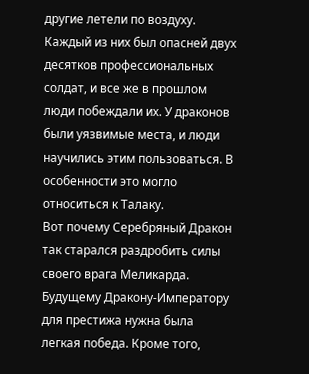другие летели по воздуху.
Каждый из них был опасней двух десятков профессиональных солдат, и все же в прошлом люди побеждали их. У драконов были уязвимые места, и люди научились этим пользоваться. В особенности это могло относиться к Талаку.
Вот почему Серебряный Дракон так старался раздробить силы своего врага Меликарда. Будущему Дракону-Императору для престижа нужна была легкая победа. Кроме того,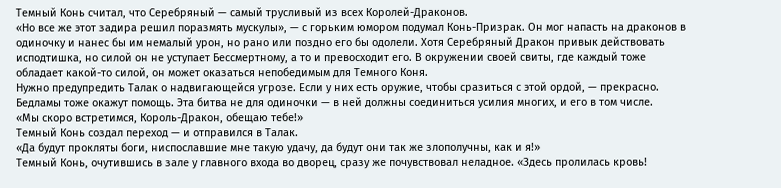Темный Конь считал, что Серебряный — самый трусливый из всех Королей-Драконов.
«Но все же этот задира решил поразмять мускулы», — с горьким юмором подумал Конь-Призрак. Он мог напасть на драконов в одиночку и нанес бы им немалый урон, но рано или поздно его бы одолели. Хотя Серебряный Дракон привык действовать исподтишка, но силой он не уступает Бессмертному, а то и превосходит его. В окружении своей свиты, где каждый тоже обладает какой-то силой, он может оказаться непобедимым для Темного Коня.
Нужно предупредить Талак о надвигающейся угрозе. Если у них есть оружие, чтобы сразиться с этой ордой, — прекрасно. Бедламы тоже окажут помощь. Эта битва не для одиночки — в ней должны соединиться усилия многих, и его в том числе.
«Мы скоро встретимся, Король-Дракон, обещаю тебе!»
Темный Конь создал переход — и отправился в Талак.
«Да будут прокляты боги, ниспославшие мне такую удачу, да будут они так же злополучны, как и я!»
Темный Конь, очутившись в зале у главного входа во дворец, сразу же почувствовал неладное. «Здесь пролилась кровь!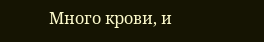Много крови, и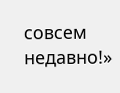совсем недавно!»